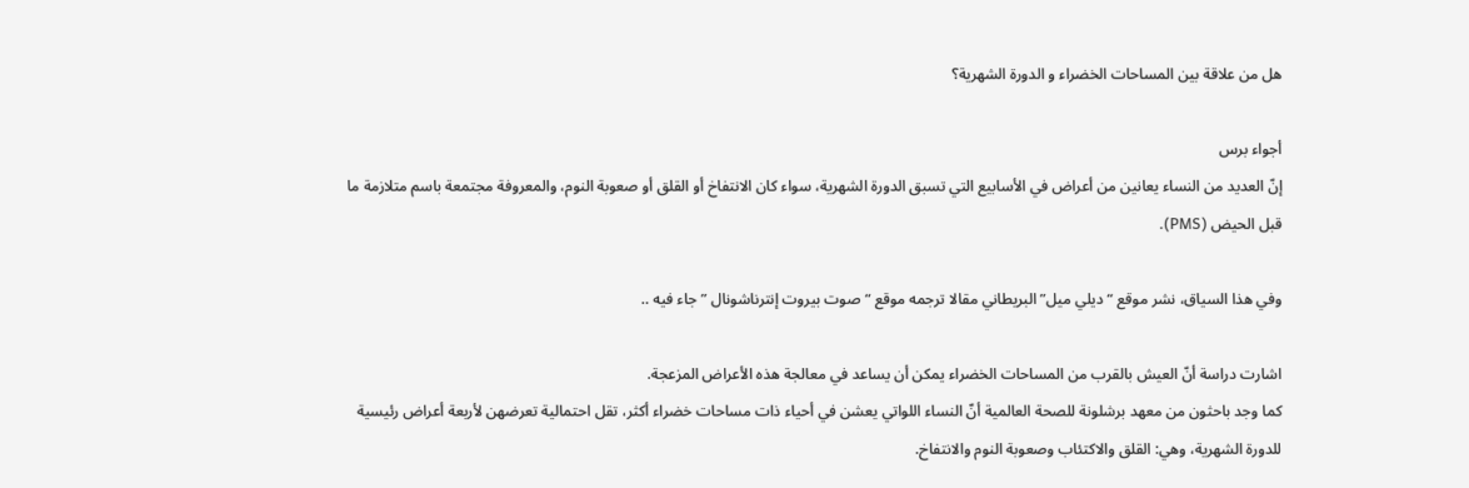هل من علاقة بين المساحات الخضراء و الدورة الشهرية؟

أجواء برس
إنّ العديد من النساء يعانين من أعراض في الأسابيع التي تسبق الدورة الشهرية، سواء كان الانتفاخ أو القلق أو صعوبة النوم، والمعروفة مجتمعة باسم متلازمة ما قبل الحيض (PMS).

وفي هذا السياق، نشر موقع “ديلي ميل” البريطاني مقالا ترجمه موقع “صوت بيروت إنترناشونال ” جاء فيه ..

اشارت دراسة أنّ العيش بالقرب من المساحات الخضراء يمكن أن يساعد في معالجة هذه الأعراض المزعجة.
كما وجد باحثون من معهد برشلونة للصحة العالمية أنّ النساء اللواتي يعشن في أحياء ذات مساحات خضراء أكثر، تقل احتمالية تعرضهن لأربعة أعراض رئيسية للدورة الشهرية، وهي: القلق والاكتئاب وصعوبة النوم والانتفاخ.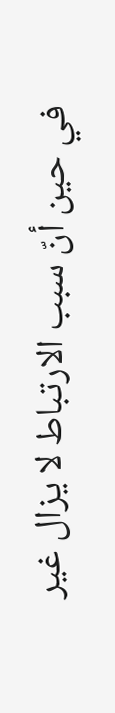في حين أنّ سبب الارتباط لا يزال غير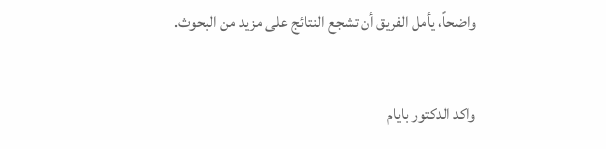واضحاً، يأمل الفريق أن تشجع النتائج على مزيد من البحوث.

واكد الدكتور بايام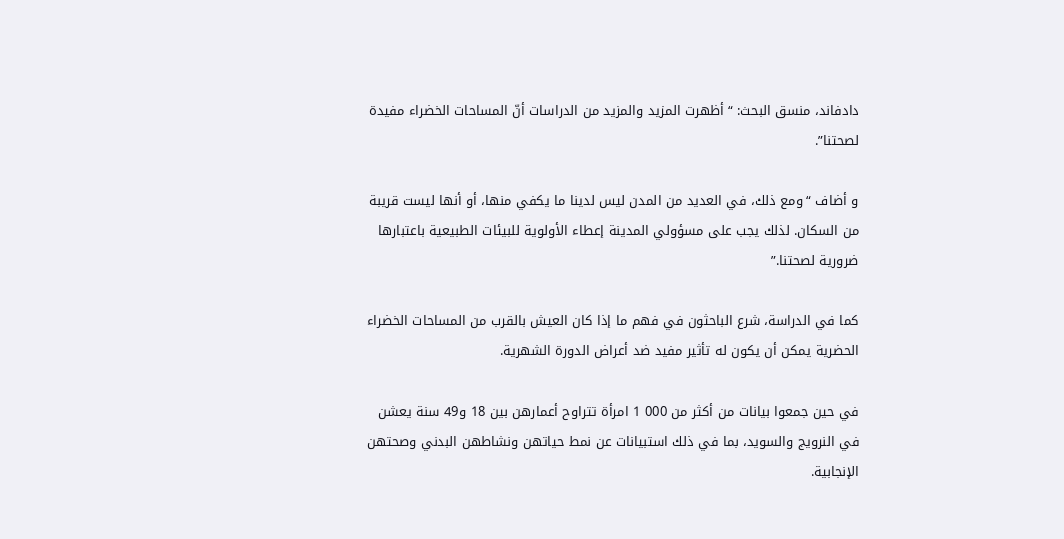دادفاند، منسق البحث: “أظهرت المزيد والمزيد من الدراسات أنّ المساحات الخضراء مفيدة لصحتنا”.

و أضاف “ومع ذلك، في العديد من المدن ليس لدينا ما يكفي منها، أو أنها ليست قريبة من السكان. لذلك يجب على مسؤولي المدينة إعطاء الأولوية للبيئات الطبيعية باعتبارها ضرورية لصحتنا.”

كما في الدراسة، شرع الباحثون في فهم ما إذا كان العيش بالقرب من المساحات الخضراء الحضرية يمكن أن يكون له تأثير مفيد ضد أعراض الدورة الشهرية.

في حين جمعوا بيانات من أكثر من 000 1 امرأة تتراوح أعمارهن بين 18 و49 سنة يعشن في النرويج والسويد، بما في ذلك استبيانات عن نمط حياتهن ونشاطهن البدني وصحتهن الإنجابية.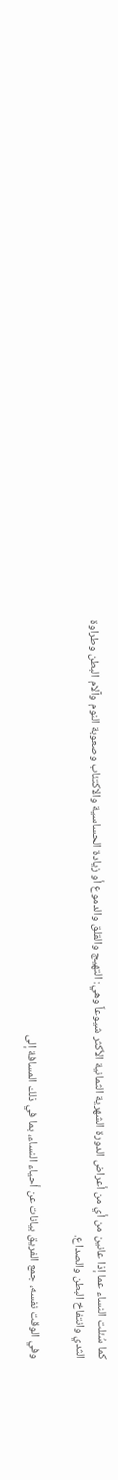كما سُئلت النساء عما إذا عانين من أي من أعراض الدورة الشهرية الثمانية الأكثر شيوعاً وهي: التهيج والقلق والدموع أو زيادة الحساسية والاكتئاب وصعوبة النوم وآلام البطن وطراوة الثدي وانتفاخ البطن والصداع.

وفي الوقت نفسه، جمع الفريق بيانات عن أحياء النساء، بما في ذلك المسافة إلى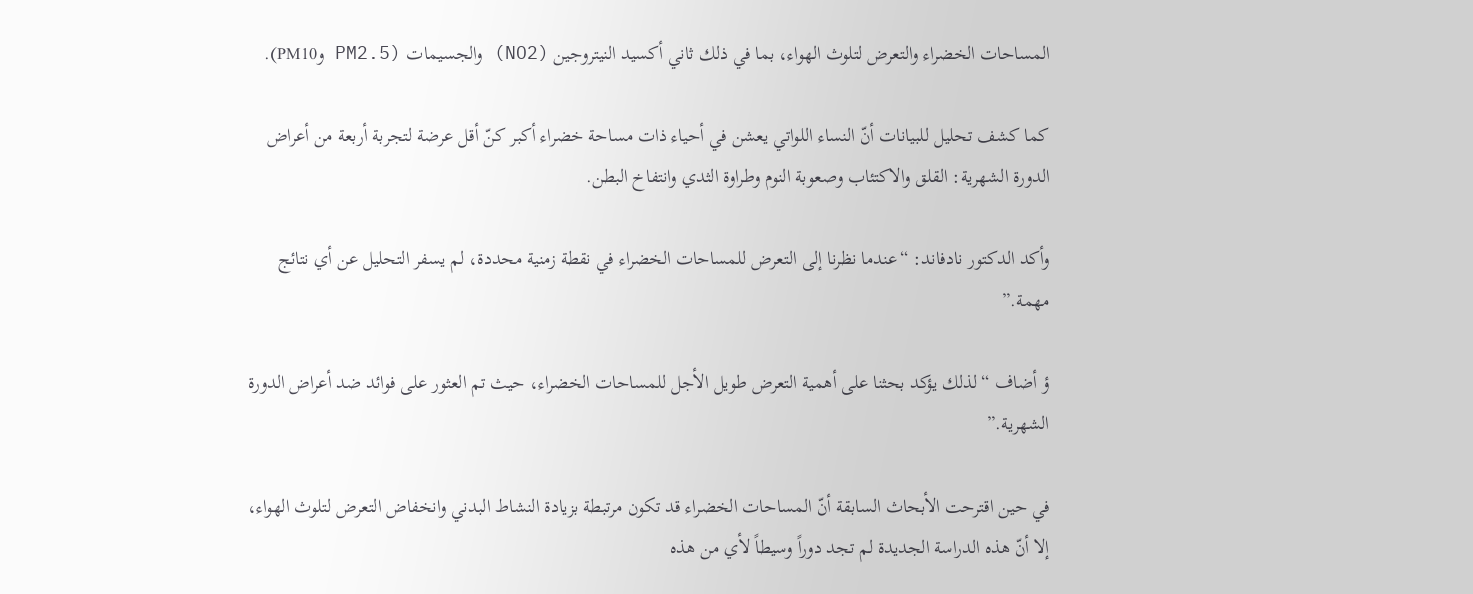المساحات الخضراء والتعرض لتلوث الهواء، بما في ذلك ثاني أكسيد النيتروجين (NO2) والجسيمات (PM2.5 وPM10).

كما كشف تحليل للبيانات أنّ النساء اللواتي يعشن في أحياء ذات مساحة خضراء أكبر كنّ أقل عرضة لتجربة أربعة من أعراض الدورة الشهرية: القلق والاكتئاب وصعوبة النوم وطراوة الثدي وانتفاخ البطن.

وأكد الدكتور نادفاند: “عندما نظرنا إلى التعرض للمساحات الخضراء في نقطة زمنية محددة، لم يسفر التحليل عن أي نتائج مهمة.”

ؤ أضاف “لذلك يؤكد بحثنا على أهمية التعرض طويل الأجل للمساحات الخضراء، حيث تم العثور على فوائد ضد أعراض الدورة الشهرية.”

في حين اقترحت الأبحاث السابقة أنّ المساحات الخضراء قد تكون مرتبطة بزيادة النشاط البدني وانخفاض التعرض لتلوث الهواء، إلا أنّ هذه الدراسة الجديدة لم تجد دوراً وسيطاً لأي من هذه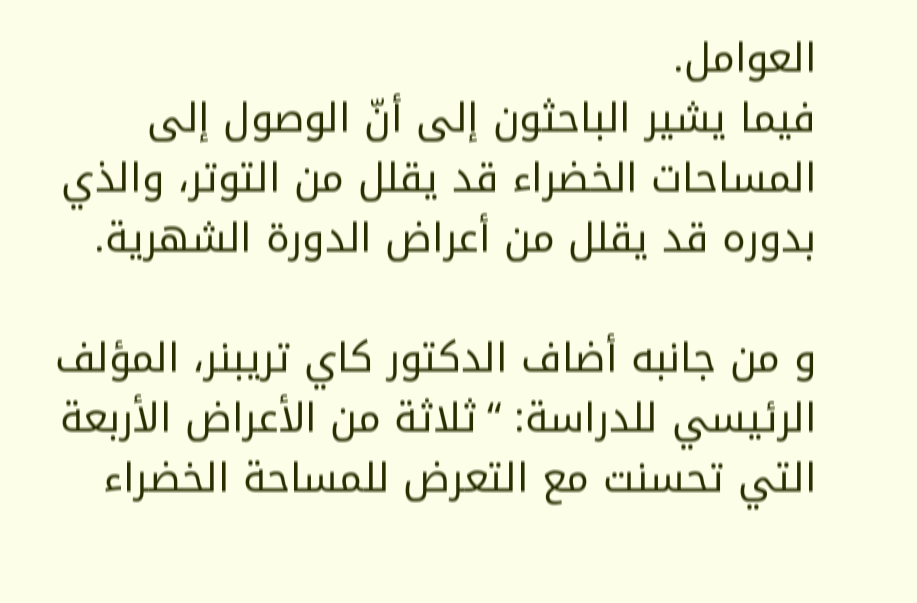العوامل.
فيما يشير الباحثون إلى أنّ الوصول إلى المساحات الخضراء قد يقلل من التوتر، والذي بدوره قد يقلل من أعراض الدورة الشهرية.

و من جانبه أضاف الدكتور كاي تريبنر، المؤلف الرئيسي للدراسة: “ثلاثة من الأعراض الأربعة التي تحسنت مع التعرض للمساحة الخضراء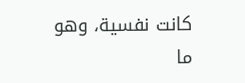كانت نفسية، وهو ما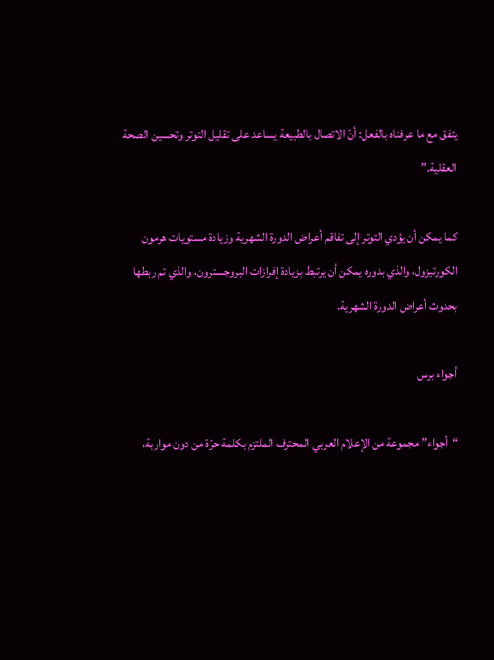يتفق مع ما عرفناه بالفعل: أنّ الاتصال بالطبيعة يساعد على تقليل التوتر وتحسين الصحة العقلية.”

كما يمكن أن يؤدي التوتر إلى تفاقم أعراض الدورة الشهرية وزيادة مستويات هرمون الكورتيزول، والذي بدوره يمكن أن يرتبط بزيادة إفرازات البروجسترون، والذي تم ربطها بحدوث أعراض الدورة الشهرية.

أجواء برس

“أجواء” مجموعة من الإعلام العربي المحترف الملتزم بكلمة حرّة من دون مواربة،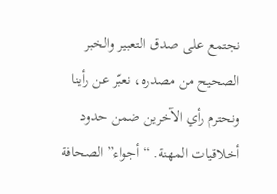نجتمع على صدق التعبير والخبر الصحيح من مصدره، نعبّر عن رأينا ونحترم رأي الآخرين ضمن حدود أخلاقيات المهنة. “أجواء” الصحافة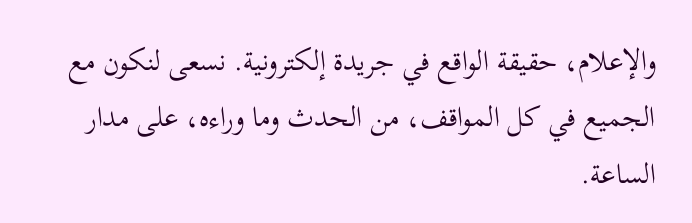والإعلام، حقيقة الواقع في جريدة إلكترونية. نسعى لنكون مع الجميع في كل المواقف، من الحدث وما وراءه، على مدار الساعة.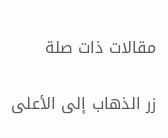مقالات ذات صلة

زر الذهاب إلى الأعلى